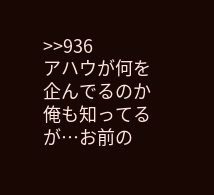>>936
アハウが何を企んでるのか俺も知ってるが…お前の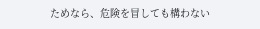ためなら、危険を冒しても構わない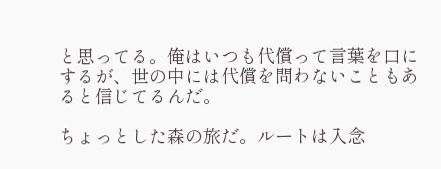と思ってる。俺はいつも代償って言葉を口にするが、世の中には代償を問わないこともあると信じてるんだ。

ちょっとした森の旅だ。ルートは入念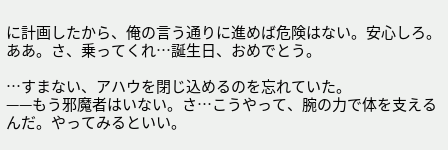に計画したから、俺の言う通りに進めば危険はない。安心しろ。
ああ。さ、乗ってくれ…誕生日、おめでとう。

…すまない、アハウを閉じ込めるのを忘れていた。
——もう邪魔者はいない。さ…こうやって、腕の力で体を支えるんだ。やってみるといい。